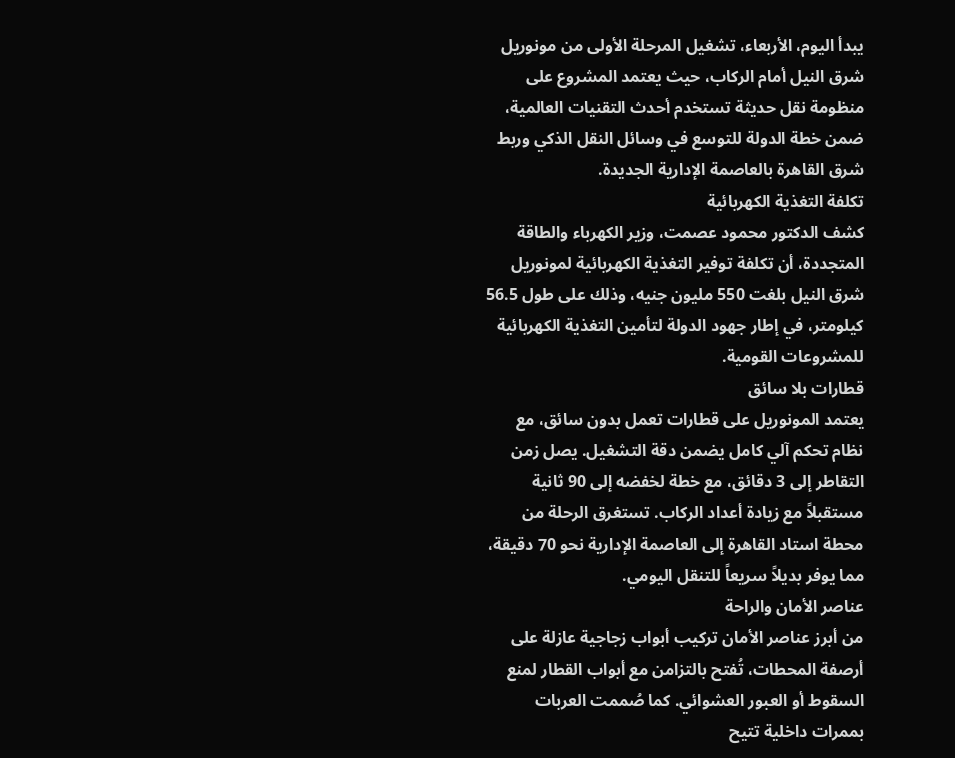يبدأ اليوم، الأربعاء، تشغيل المرحلة الأولى من مونوريل شرق النيل أمام الركاب، حيث يعتمد المشروع على منظومة نقل حديثة تستخدم أحدث التقنيات العالمية، ضمن خطة الدولة للتوسع في وسائل النقل الذكي وربط شرق القاهرة بالعاصمة الإدارية الجديدة.
تكلفة التغذية الكهربائية
كشف الدكتور محمود عصمت، وزير الكهرباء والطاقة المتجددة، أن تكلفة توفير التغذية الكهربائية لمونوريل شرق النيل بلغت 550 مليون جنيه، وذلك على طول 56.5 كيلومتر، في إطار جهود الدولة لتأمين التغذية الكهربائية للمشروعات القومية.
قطارات بلا سائق
يعتمد المونوريل على قطارات تعمل بدون سائق، مع نظام تحكم آلي كامل يضمن دقة التشغيل. يصل زمن التقاطر إلى 3 دقائق، مع خطة لخفضه إلى 90 ثانية مستقبلاً مع زيادة أعداد الركاب. تستغرق الرحلة من محطة استاد القاهرة إلى العاصمة الإدارية نحو 70 دقيقة، مما يوفر بديلاً سريعاً للتنقل اليومي.
عناصر الأمان والراحة
من أبرز عناصر الأمان تركيب أبواب زجاجية عازلة على أرصفة المحطات، تُفتح بالتزامن مع أبواب القطار لمنع السقوط أو العبور العشوائي. كما صُممت العربات بممرات داخلية تتيح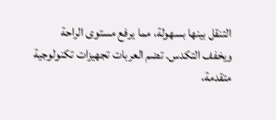التنقل بينها بسهولة، مما يرفع مستوى الراحة ويخفف التكدس. تضم العربات تجهيزات تكنولوجية متقدمة،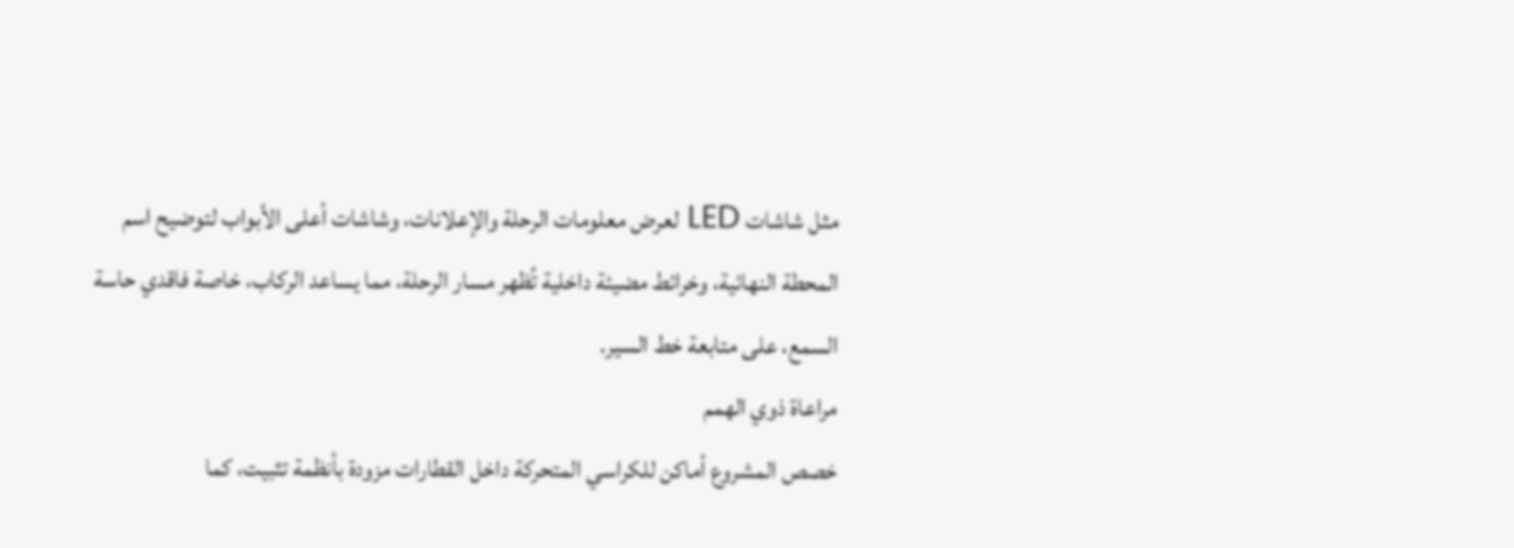مثل شاشات LED لعرض معلومات الرحلة والإعلانات، وشاشات أعلى الأبواب لتوضيح اسم المحطة النهائية، وخرائط مضيئة داخلية تُظهر مسار الرحلة، مما يساعد الركاب، خاصة فاقدي حاسة السمع، على متابعة خط السير.
مراعاة ذوي الهمم
خصص المشروع أماكن للكراسي المتحركة داخل القطارات مزودة بأنظمة تثبيت، كما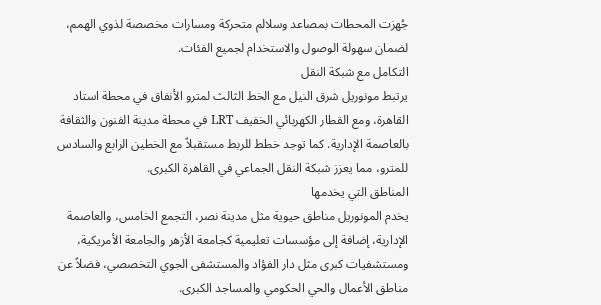جُهزت المحطات بمصاعد وسلالم متحركة ومسارات مخصصة لذوي الهمم، لضمان سهولة الوصول والاستخدام لجميع الفئات.
التكامل مع شبكة النقل
يرتبط مونوريل شرق النيل مع الخط الثالث لمترو الأنفاق في محطة استاد القاهرة، ومع القطار الكهربائي الخفيف LRT في محطة مدينة الفنون والثقافة بالعاصمة الإدارية. كما توجد خطط للربط مستقبلاً مع الخطين الرابع والسادس للمترو، مما يعزز شبكة النقل الجماعي في القاهرة الكبرى.
المناطق التي يخدمها
يخدم المونوريل مناطق حيوية مثل مدينة نصر، التجمع الخامس، والعاصمة الإدارية، إضافة إلى مؤسسات تعليمية كجامعة الأزهر والجامعة الأمريكية، ومستشفيات كبرى مثل دار الفؤاد والمستشفى الجوي التخصصي، فضلاً عن مناطق الأعمال والحي الحكومي والمساجد الكبرى.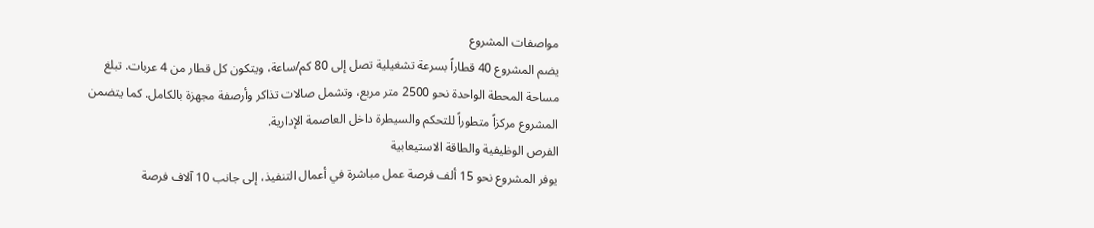مواصفات المشروع
يضم المشروع 40 قطاراً بسرعة تشغيلية تصل إلى 80 كم/ساعة، ويتكون كل قطار من 4 عربات. تبلغ مساحة المحطة الواحدة نحو 2500 متر مربع، وتشمل صالات تذاكر وأرصفة مجهزة بالكامل. كما يتضمن المشروع مركزاً متطوراً للتحكم والسيطرة داخل العاصمة الإدارية.
الفرص الوظيفية والطاقة الاستيعابية
يوفر المشروع نحو 15 ألف فرصة عمل مباشرة في أعمال التنفيذ، إلى جانب 10 آلاف فرصة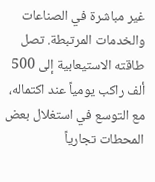غير مباشرة في الصناعات والخدمات المرتبطة. تصل طاقته الاستيعابية إلى 500 ألف راكب يومياً عند اكتماله، مع التوسع في استغلال بعض المحطات تجارياً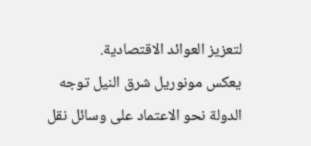لتعزيز العوائد الاقتصادية.
يعكس مونوريل شرق النيل توجه الدولة نحو الاعتماد على وسائل نقل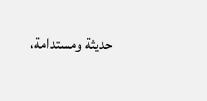حديثة ومستدامة،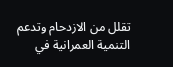تقلل من الازدحام وتدعم التنمية العمرانية في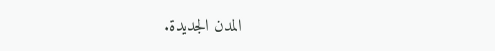المدن الجديدة.